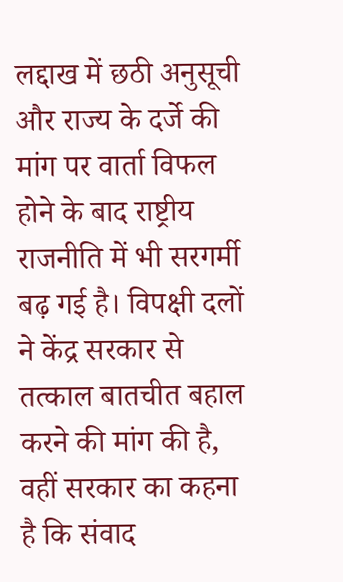लद्दाख में छठी अनुसूची और राज्य के दर्जे की मांग पर वार्ता विफल होने के बाद राष्ट्रीय राजनीति में भी सरगर्मी बढ़ गई है। विपक्षी दलों ने केंद्र सरकार से तत्काल बातचीत बहाल करने की मांग की है, वहीं सरकार का कहना है कि संवाद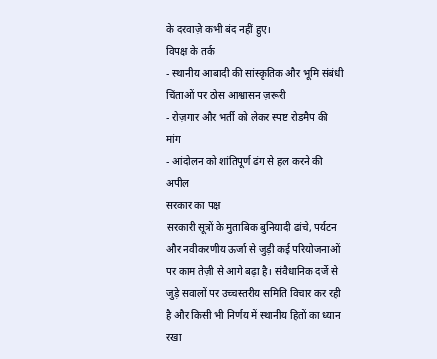के दरवाज़े कभी बंद नहीं हुए।
विपक्ष के तर्क
- स्थानीय आबादी की सांस्कृतिक और भूमि संबंधी चिंताओं पर ठोस आश्वासन ज़रूरी
- रोज़गार और भर्ती को लेकर स्पष्ट रोडमैप की मांग
- आंदोलन को शांतिपूर्ण ढंग से हल करने की अपील
सरकार का पक्ष
सरकारी सूत्रों के मुताबिक बुनियादी ढांचे, पर्यटन और नवीकरणीय ऊर्जा से जुड़ी कई परियोजनाओं पर काम तेज़ी से आगे बढ़ा है। संवैधानिक दर्जे से जुड़े सवालों पर उच्चस्तरीय समिति विचार कर रही है और किसी भी निर्णय में स्थानीय हितों का ध्यान रखा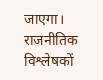जाएगा।
राजनीतिक विश्लेषकों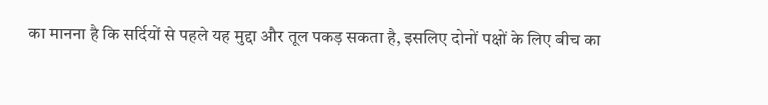का मानना है कि सर्दियों से पहले यह मुद्दा और तूल पकड़ सकता है, इसलिए दोनों पक्षों के लिए बीच का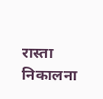रास्ता निकालना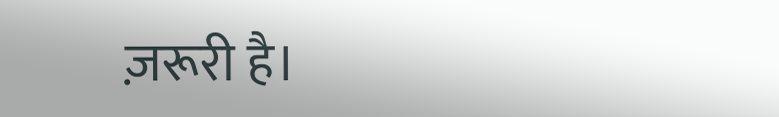ज़रूरी है।